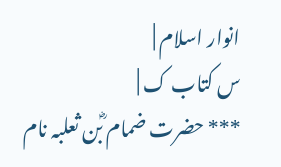انوار اسلام |
س کتاب ک |
*** حضرت ضمام ؓبن ثعلبہ نام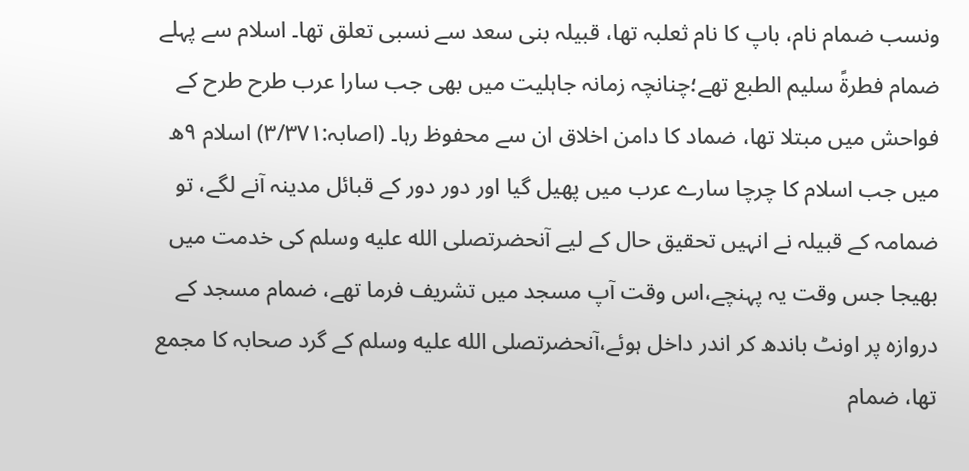ونسب ضمام نام، باپ کا نام ثعلبہ تھا، قبیلہ بنی سعد سے نسبی تعلق تھا۔ اسلام سے پہلے ضمام فطرۃً سلیم الطبع تھے؛چنانچہ زمانہ جاہلیت میں بھی جب سارا عرب طرح طرح کے فواحش میں مبتلا تھا، ضماد کا دامن اخلاق ان سے محفوظ رہا۔ (اصابہ:۳/۳۷۱) اسلام ۹ھ میں جب اسلام کا چرچا سارے عرب میں پھیل گیا اور دور دور کے قبائل مدینہ آنے لگے، تو ضمامہ کے قبیلہ نے انہیں تحقیق حال کے لیے آنحضرتصلى الله عليه وسلم کی خدمت میں بھیجا جس وقت یہ پہنچے،اس وقت آپ مسجد میں تشریف فرما تھے، ضمام مسجد کے دروازہ پر اونٹ باندھ کر اندر داخل ہوئے،آنحضرتصلى الله عليه وسلم کے گرد صحابہ کا مجمع تھا، ضمام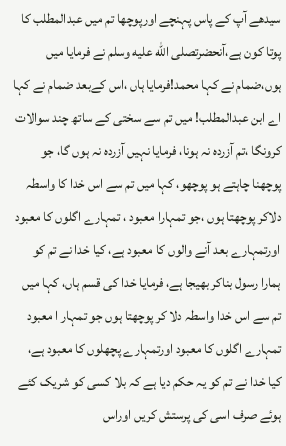سیدھے آپ کے پاس پہنچے اورپوچھا تم میں عبدالمطلب کا پوتا کون ہے،آنحضرتصلى الله عليه وسلم نے فرمایا میں ہوں،ضمام نے کہا محمد!فرمایا ہاں ،اس کےبعد ضمام نے کہا اے ابن عبدالمطلب! میں تم سے سختی کے ساتھ چند سوالات کرونگا ،تم آزردہ نہ ہونا، فرمایا نہیں آزردہ نہ ہوں گا، جو پوچھنا چاہتے ہو پوچھو، کہا میں تم سے اس خدا کا واسطہ دلاکر پوچھتا ہوں ،جو تمہارا معبود ، تمہارے اگلوں کا معبود اورتمہارے بعد آنے والوں کا معبود ہے، کیا خدا نے تم کو ہمارا رسول بناکر بھیجا ہے، فرمایا خدا کی قسم ہاں، کہا میں تم سے اس خدا واسطہ دلا کر پوچھتا ہوں جو تمہار ا معبود تمہارے اگلوں کا معبود اورتمہارے پچھلوں کا معبود ہے، کیا خدا نے تم کو یہ حکم دیا ہے کہ بلا کسی کو شریک کئے ہوئے صرف اسی کی پرستش کریں اوراس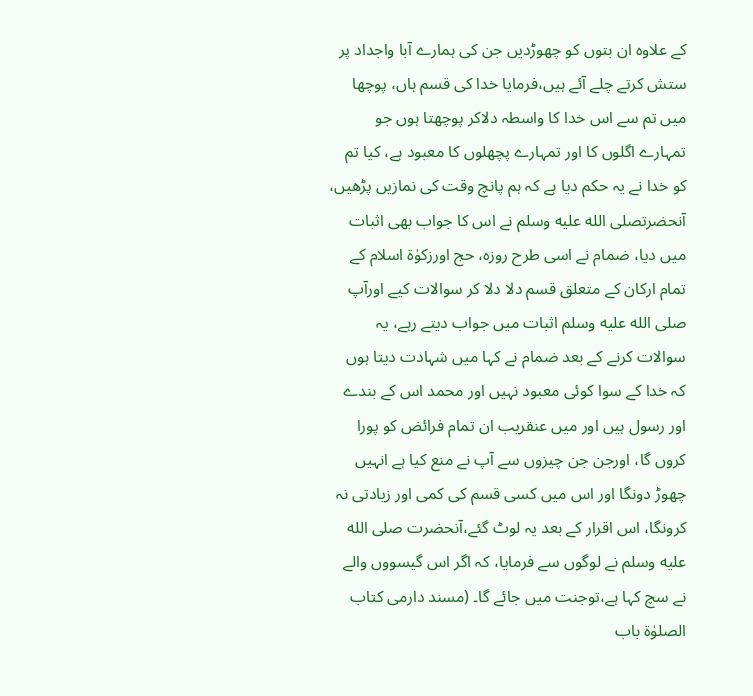کے علاوہ ان بتوں کو چھوڑدیں جن کی ہمارے آبا واجداد پر ستش کرتے چلے آئے ہیں،فرمایا خدا کی قسم ہاں، پوچھا میں تم سے اس خدا کا واسطہ دلاکر پوچھتا ہوں جو تمہارے اگلوں کا اور تمہارے پچھلوں کا معبود ہے، کیا تم کو خدا نے یہ حکم دیا ہے کہ ہم پانچ وقت کی نمازیں پڑھیں، آنحضرتصلى الله عليه وسلم نے اس کا جواب بھی اثبات میں دیا، ضمام نے اسی طرح روزہ، حج اورزکوٰۃ اسلام کے تمام ارکان کے متعلق قسم دلا دلا کر سوالات کیے اورآپ صلى الله عليه وسلم اثبات میں جواب دیتے رہے، یہ سوالات کرنے کے بعد ضمام نے کہا میں شہادت دیتا ہوں کہ خدا کے سوا کوئی معبود نہیں اور محمد اس کے بندے اور رسول ہیں اور میں عنقریب ان تمام فرائض کو پورا کروں گا، اورجن جن چیزوں سے آپ نے منع کیا ہے انہیں چھوڑ دونگا اور اس میں کسی قسم کی کمی اور زیادتی نہ کرونگا، اس اقرار کے بعد یہ لوٹ گئے،آنحضرت صلى الله عليه وسلم نے لوگوں سے فرمایا، کہ اگر اس گیسووں والے نے سچ کہا ہے،توجنت میں جائے گا۔ (مسند دارمی کتاب الصلوٰۃ باب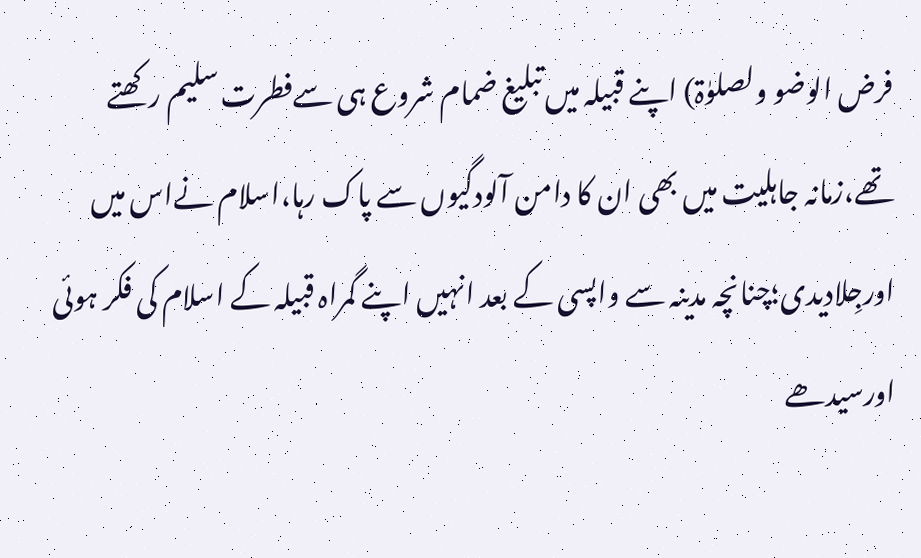فرض الوضو ولصلوٰۃ) اپنے قبیلہ میں تبلیغ ضمام شروع ہی سےفطرت سلیم رکھتے تھے،زمانہ جاہلیت میں بھی ان کا دامن آلودگیوں سے پاک رہا،اسلام نےاس میں اورجِلادیدی؛چنانچہ مدینہ سے واپسی کے بعد انہیں اپنے گمراہ قبیلہ کے اسلام کی فکر ہوئی اورسیدھے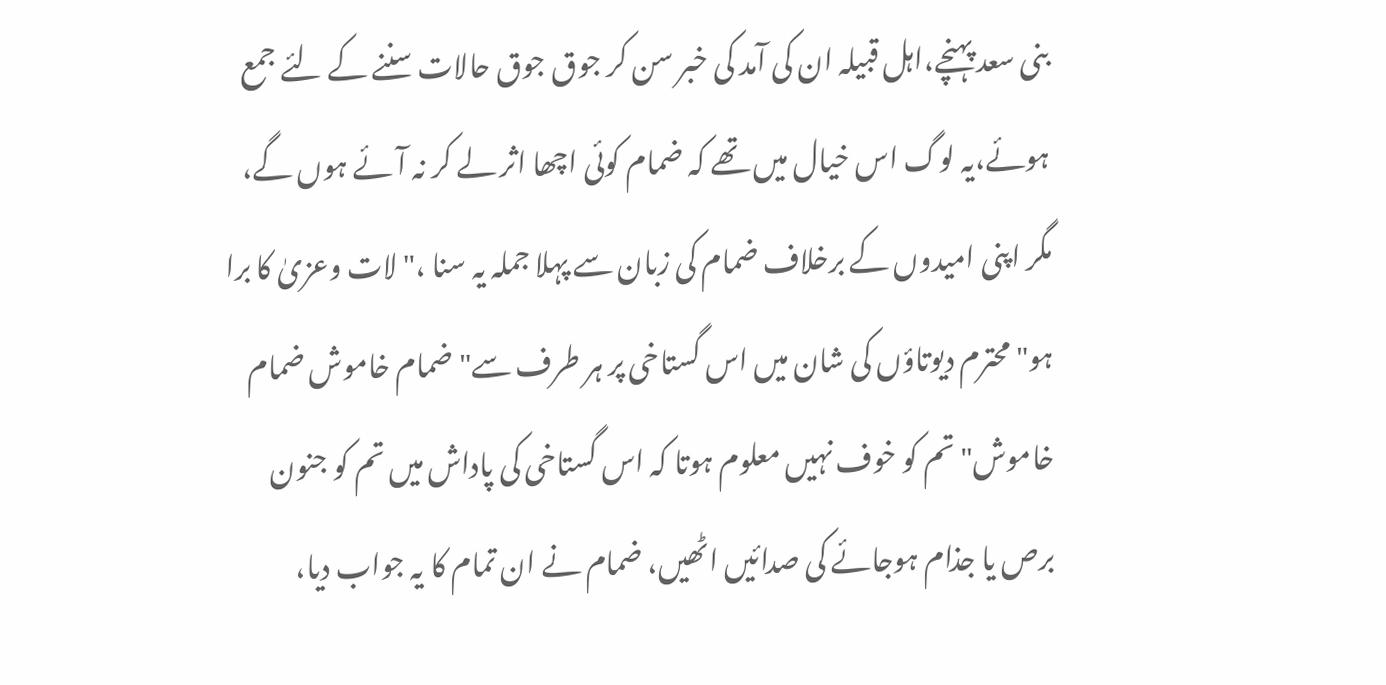بنی سعد پہنچے،اہل قبیلہ ان کی آمد کی خبر سن کر جوق جوق حالات سننے کے لئے جمع ہوئے،یہ لوگ اس خیال میں تھے کہ ضمام کوئی اچھا اثر لے کر نہ آئے ہوں گے، مگر اپنی امیدوں کے برخلاف ضمام کی زبان سے پہلا جملہ یہ سنا ،"لات وعزیٰ کا برا ہو" محترم دیوتاؤں کی شان میں اس گستاخی پر ہر طرف سے"ضمام خاموش ضمام خاموش" تم کو خوف نہیں معلوم ہوتا کہ اس گستاخی کی پاداش میں تم کو جنون برص یا جذام ہوجائے کی صدائیں اٹھیں، ضمام نے ان تمام کا یہ جواب دیا،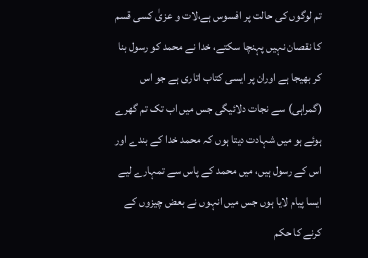تم لوگوں کی حالت پر افسوس ہے،لات و عزیٰ کسی قسم کا نقصان نہیں پہنچا سکتے، خدا نے محمد کو رسول بنا کر بھیجا ہے اوران پر ایسی کتاب اتاری ہے جو اس (گمراہی) سے نجات دلائیگی جس میں اب تک تم گھرے ہوئے ہو میں شہادت دیتا ہوں کہ محمد خدا کے بندے اور اس کے رسول ہیں، میں محمد کے پاس سے تمہارے لیے ایسا پیام لایا ہوں جس میں انہوں نے بعض چیزوں کے کرنے کا حکم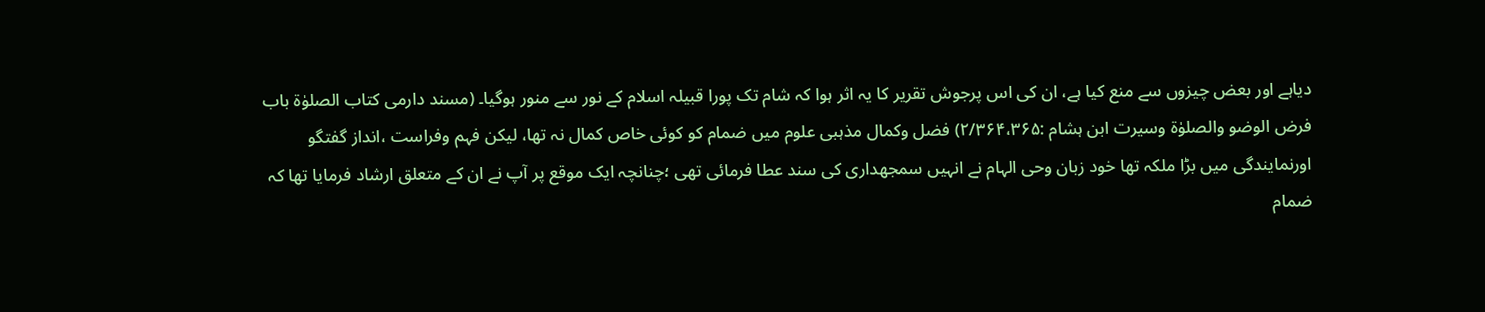دیاہے اور بعض چیزوں سے منع کیا ہے، ان کی اس پرجوش تقریر کا یہ اثر ہوا کہ شام تک پورا قبیلہ اسلام کے نور سے منور ہوگیا۔ (مسند دارمی کتاب الصلوٰۃ باب فرض الوضو والصلوٰۃ وسیرت ابن ہشام :۲/۳۶۴،۳۶۵) فضل وکمال مذہبی علوم میں ضمام کو کوئی خاص کمال نہ تھا، لیکن فہم وفراست ،انداز گفتگو اورنمایندگی میں بڑا ملکہ تھا خود زبان وحی الہام نے انہیں سمجھداری کی سند عطا فرمائی تھی ؛چنانچہ ایک موقع پر آپ نے ان کے متعلق ارشاد فرمایا تھا کہ ضمام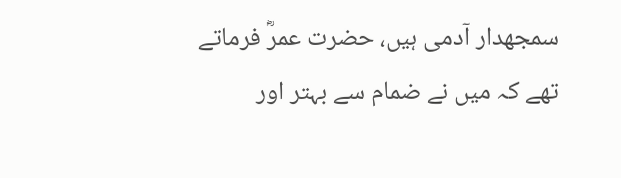سمجھدار آدمی ہیں، حضرت عمرؓ فرماتے تھے کہ میں نے ضمام سے بہتر اور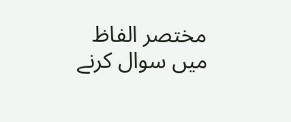مختصر الفاظ میں سوال کرنے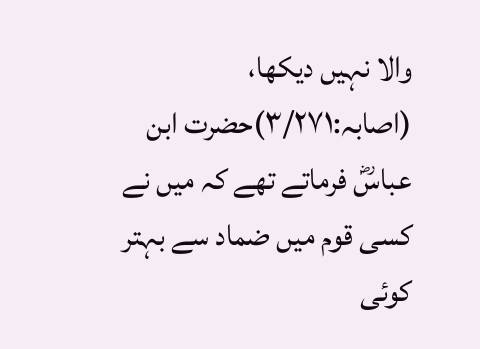والا نہیں دیکھا، (اصابہ:۳/۲۷۱)حضرت ابن عباسؓ فرماتے تھے کہ میں نے کسی قوم میں ضماد سے بہتر کوئی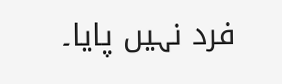فرد نہیں پایا۔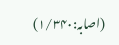(اصابہ:۱/۳۴۰)